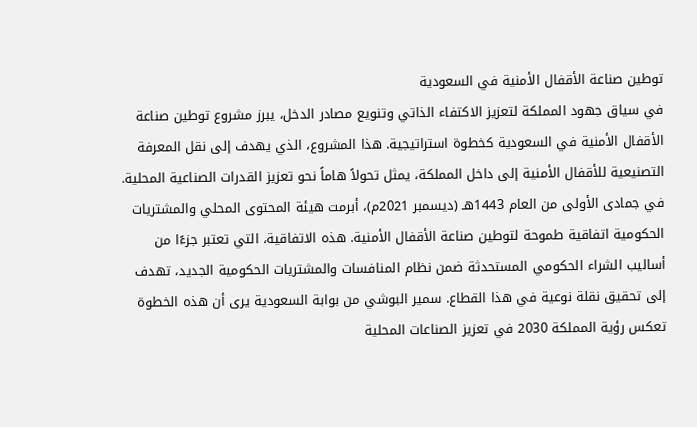توطين صناعة الأقفال الأمنية في السعودية
في سياق جهود المملكة لتعزيز الاكتفاء الذاتي وتنويع مصادر الدخل، يبرز مشروع توطين صناعة الأقفال الأمنية في السعودية كخطوة استراتيجية. هذا المشروع، الذي يهدف إلى نقل المعرفة التصنيعية للأقفال الأمنية إلى داخل المملكة، يمثل تحولاً هاماً نحو تعزيز القدرات الصناعية المحلية.
في جمادى الأولى من العام 1443هـ (ديسمبر 2021م)، أبرمت هيئة المحتوى المحلي والمشتريات الحكومية اتفاقية طموحة لتوطين صناعة الأقفال الأمنية. هذه الاتفاقية، التي تعتبر جزءًا من أساليب الشراء الحكومي المستحدثة ضمن نظام المنافسات والمشتريات الحكومية الجديد، تهدف إلى تحقيق نقلة نوعية في هذا القطاع. سمير البوشي من بوابة السعودية يرى أن هذه الخطوة تعكس رؤية المملكة 2030 في تعزيز الصناعات المحلية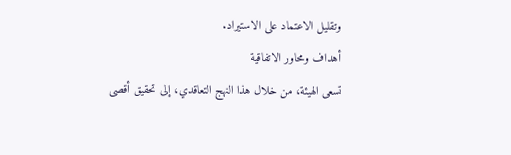وتقليل الاعتماد على الاستيراد.
أهداف ومحاور الاتفاقية
تسعى الهيئة، من خلال هذا النهج التعاقدي، إلى تحقيق أقصى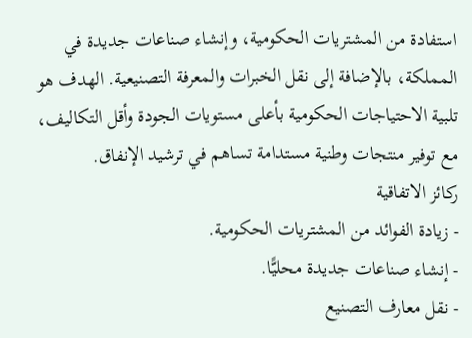استفادة من المشتريات الحكومية، وإنشاء صناعات جديدة في المملكة، بالإضافة إلى نقل الخبرات والمعرفة التصنيعية. الهدف هو تلبية الاحتياجات الحكومية بأعلى مستويات الجودة وأقل التكاليف، مع توفير منتجات وطنية مستدامة تساهم في ترشيد الإنفاق.
ركائز الاتفاقية
- زيادة الفوائد من المشتريات الحكومية.
- إنشاء صناعات جديدة محليًّا.
- نقل معارف التصنيع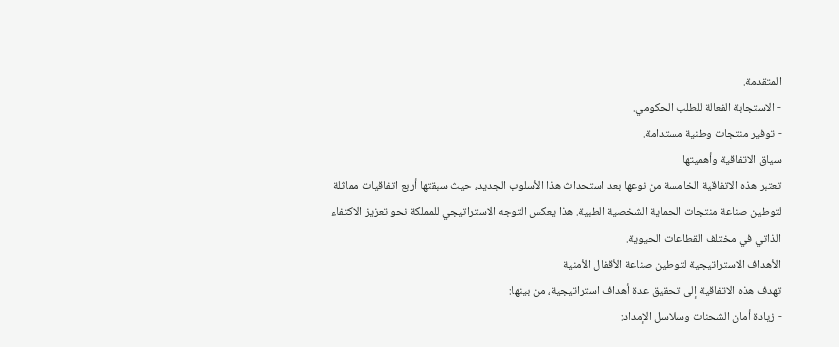المتقدمة.
- الاستجابة الفعالة للطلب الحكومي.
- توفير منتجات وطنية مستدامة.
سياق الاتفاقية وأهميتها
تعتبر هذه الاتفاقية الخامسة من نوعها بعد استحداث هذا الأسلوب الجديد، حيث سبقتها أربع اتفاقيات مماثلة لتوطين صناعة منتجات الحماية الشخصية الطبية. هذا يعكس التوجه الاستراتيجي للمملكة نحو تعزيز الاكتفاء الذاتي في مختلف القطاعات الحيوية.
الأهداف الاستراتيجية لتوطين صناعة الأقفال الأمنية
تهدف هذه الاتفاقية إلى تحقيق عدة أهداف استراتيجية، من بينها:
- زيادة أمان الشحنات وسلاسل الإمداد: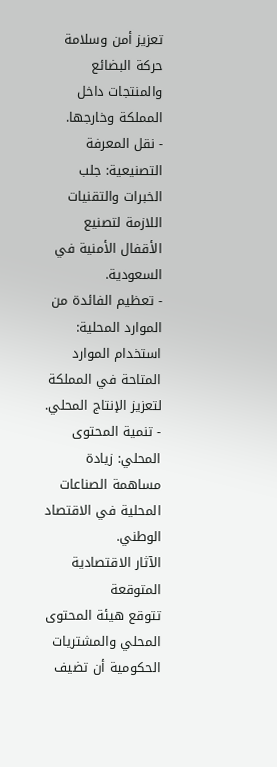تعزيز أمن وسلامة حركة البضائع والمنتجات داخل المملكة وخارجها.
- نقل المعرفة التصنيعية: جلب الخبرات والتقنيات اللازمة لتصنيع الأقفال الأمنية في السعودية.
- تعظيم الفائدة من الموارد المحلية: استخدام الموارد المتاحة في المملكة لتعزيز الإنتاج المحلي.
- تنمية المحتوى المحلي: زيادة مساهمة الصناعات المحلية في الاقتصاد الوطني.
الآثار الاقتصادية المتوقعة
تتوقع هيئة المحتوى المحلي والمشتريات الحكومية أن تضيف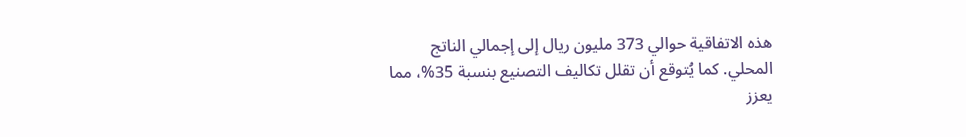هذه الاتفاقية حوالي 373 مليون ريال إلى إجمالي الناتج المحلي. كما يُتوقع أن تقلل تكاليف التصنيع بنسبة 35%، مما يعزز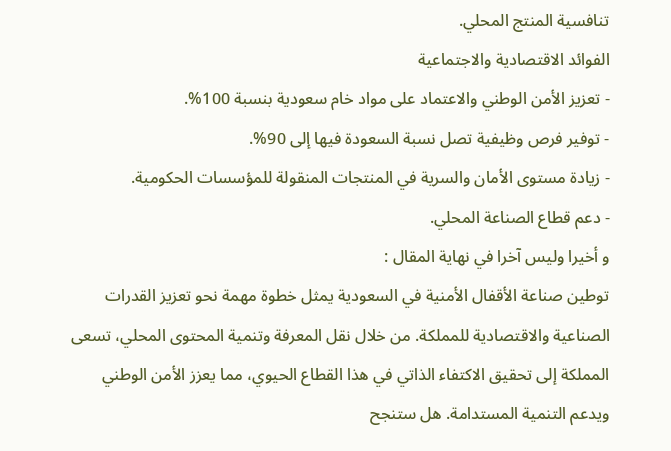تنافسية المنتج المحلي.
الفوائد الاقتصادية والاجتماعية
- تعزيز الأمن الوطني والاعتماد على مواد خام سعودية بنسبة 100%.
- توفير فرص وظيفية تصل نسبة السعودة فيها إلى 90%.
- زيادة مستوى الأمان والسرية في المنتجات المنقولة للمؤسسات الحكومية.
- دعم قطاع الصناعة المحلي.
و أخيرا وليس آخرا في نهاية المقال :
توطين صناعة الأقفال الأمنية في السعودية يمثل خطوة مهمة نحو تعزيز القدرات الصناعية والاقتصادية للمملكة. من خلال نقل المعرفة وتنمية المحتوى المحلي، تسعى المملكة إلى تحقيق الاكتفاء الذاتي في هذا القطاع الحيوي، مما يعزز الأمن الوطني ويدعم التنمية المستدامة. هل ستنجح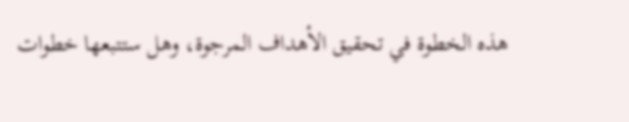هذه الخطوة في تحقيق الأهداف المرجوة، وهل ستتبعها خطوات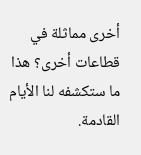أخرى مماثلة في قطاعات أخرى؟ هذا ما ستكشفه لنا الأيام القادمة.